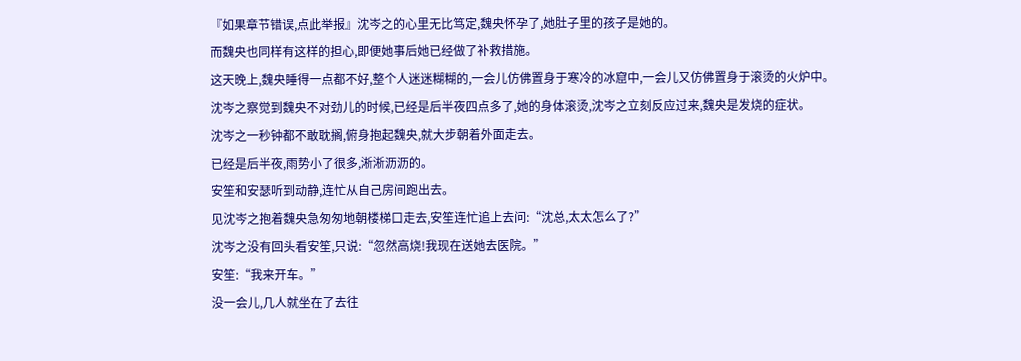『如果章节错误,点此举报』沈岑之的心里无比笃定,魏央怀孕了,她肚子里的孩子是她的。
而魏央也同样有这样的担心,即便她事后她已经做了补救措施。
这天晚上,魏央睡得一点都不好,整个人迷迷糊糊的,一会儿仿佛置身于寒冷的冰窟中,一会儿又仿佛置身于滚烫的火炉中。
沈岑之察觉到魏央不对劲儿的时候,已经是后半夜四点多了,她的身体滚烫,沈岑之立刻反应过来,魏央是发烧的症状。
沈岑之一秒钟都不敢耽搁,俯身抱起魏央,就大步朝着外面走去。
已经是后半夜,雨势小了很多,淅淅沥沥的。
安笙和安瑟听到动静,连忙从自己房间跑出去。
见沈岑之抱着魏央急匆匆地朝楼梯口走去,安笙连忙追上去问:“沈总,太太怎么了?”
沈岑之没有回头看安笙,只说:“忽然高烧!我现在送她去医院。”
安笙:“我来开车。”
没一会儿,几人就坐在了去往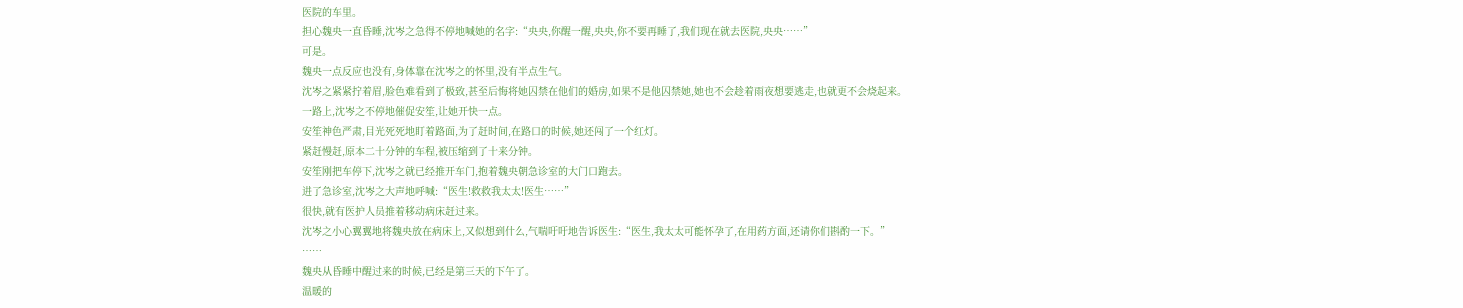医院的车里。
担心魏央一直昏睡,沈岑之急得不停地喊她的名字:“央央,你醒一醒,央央,你不要再睡了,我们现在就去医院,央央……”
可是。
魏央一点反应也没有,身体靠在沈岑之的怀里,没有半点生气。
沈岑之紧紧拧着眉,脸色难看到了极致,甚至后悔将她囚禁在他们的婚房,如果不是他囚禁她,她也不会趁着雨夜想要逃走,也就更不会烧起来。
一路上,沈岑之不停地催促安笙,让她开快一点。
安笙神色严肃,目光死死地盯着路面,为了赶时间,在路口的时候,她还闯了一个红灯。
紧赶慢赶,原本二十分钟的车程,被压缩到了十来分钟。
安笙刚把车停下,沈岑之就已经推开车门,抱着魏央朝急诊室的大门口跑去。
进了急诊室,沈岑之大声地呼喊:“医生!救救我太太!医生……”
很快,就有医护人员推着移动病床赶过来。
沈岑之小心翼翼地将魏央放在病床上,又似想到什么,气喘吁吁地告诉医生:“医生,我太太可能怀孕了,在用药方面,还请你们斟酌一下。”
……
魏央从昏睡中醒过来的时候,已经是第三天的下午了。
温暖的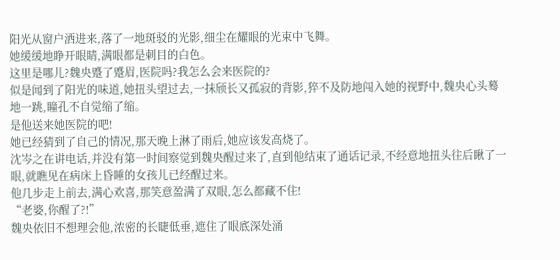阳光从窗户洒进来,落了一地斑驳的光影,细尘在耀眼的光束中飞舞。
她缓缓地睁开眼睛,满眼都是刺目的白色。
这里是哪儿?魏央蹙了蹙眉,医院吗?我怎么会来医院的?
似是闻到了阳光的味道,她扭头望过去,一抹颀长又孤寂的背影,猝不及防地闯入她的视野中,魏央心头蓦地一跳,瞳孔不自觉缩了缩。
是他送来她医院的吧!
她已经猜到了自己的情况,那天晚上淋了雨后,她应该发高烧了。
沈岑之在讲电话,并没有第一时间察觉到魏央醒过来了,直到他结束了通话记录,不经意地扭头往后瞅了一眼,就瞧见在病床上昏睡的女孩儿已经醒过来。
他几步走上前去,满心欢喜,那笑意盈满了双眼,怎么都藏不住!
“老婆,你醒了?!”
魏央依旧不想理会他,浓密的长睫低垂,遮住了眼底深处涌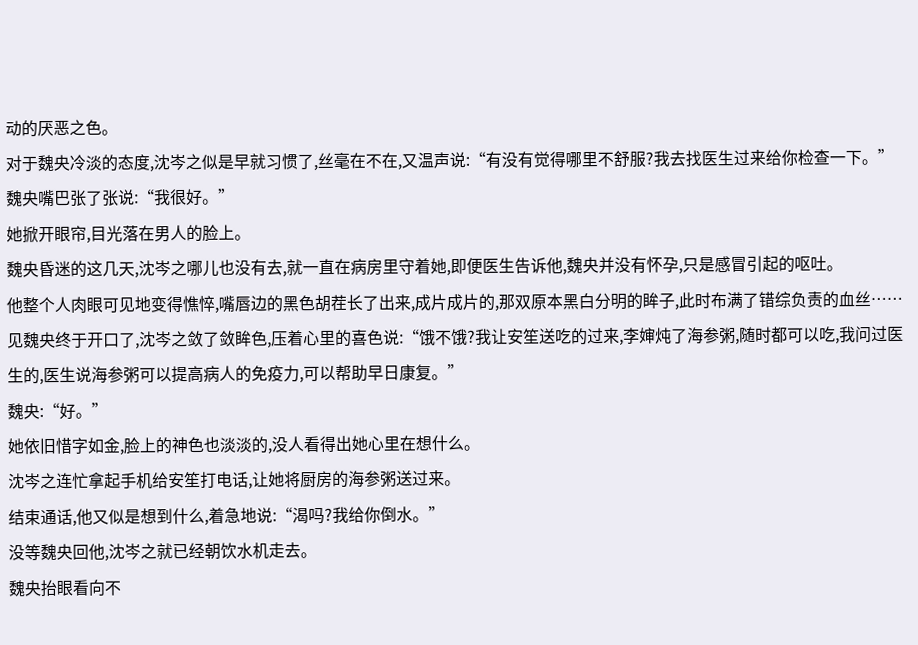动的厌恶之色。
对于魏央冷淡的态度,沈岑之似是早就习惯了,丝毫在不在,又温声说:“有没有觉得哪里不舒服?我去找医生过来给你检查一下。”
魏央嘴巴张了张说:“我很好。”
她掀开眼帘,目光落在男人的脸上。
魏央昏迷的这几天,沈岑之哪儿也没有去,就一直在病房里守着她,即便医生告诉他,魏央并没有怀孕,只是感冒引起的呕吐。
他整个人肉眼可见地变得憔悴,嘴唇边的黑色胡茬长了出来,成片成片的,那双原本黑白分明的眸子,此时布满了错综负责的血丝……
见魏央终于开口了,沈岑之敛了敛眸色,压着心里的喜色说:“饿不饿?我让安笙送吃的过来,李婶炖了海参粥,随时都可以吃,我问过医生的,医生说海参粥可以提高病人的免疫力,可以帮助早日康复。”
魏央:“好。”
她依旧惜字如金,脸上的神色也淡淡的,没人看得出她心里在想什么。
沈岑之连忙拿起手机给安笙打电话,让她将厨房的海参粥送过来。
结束通话,他又似是想到什么,着急地说:“渴吗?我给你倒水。”
没等魏央回他,沈岑之就已经朝饮水机走去。
魏央抬眼看向不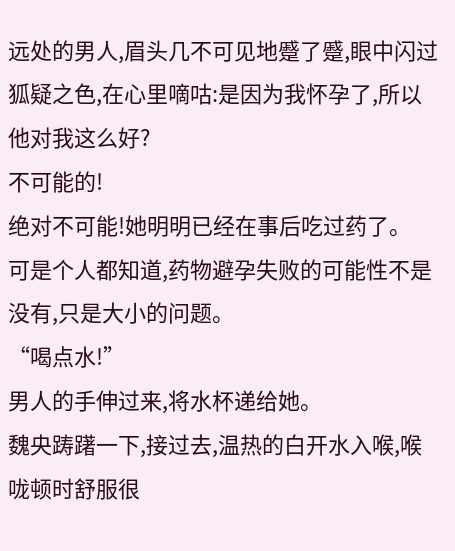远处的男人,眉头几不可见地蹙了蹙,眼中闪过狐疑之色,在心里嘀咕:是因为我怀孕了,所以他对我这么好?
不可能的!
绝对不可能!她明明已经在事后吃过药了。
可是个人都知道,药物避孕失败的可能性不是没有,只是大小的问题。
“喝点水!”
男人的手伸过来,将水杯递给她。
魏央踌躇一下,接过去,温热的白开水入喉,喉咙顿时舒服很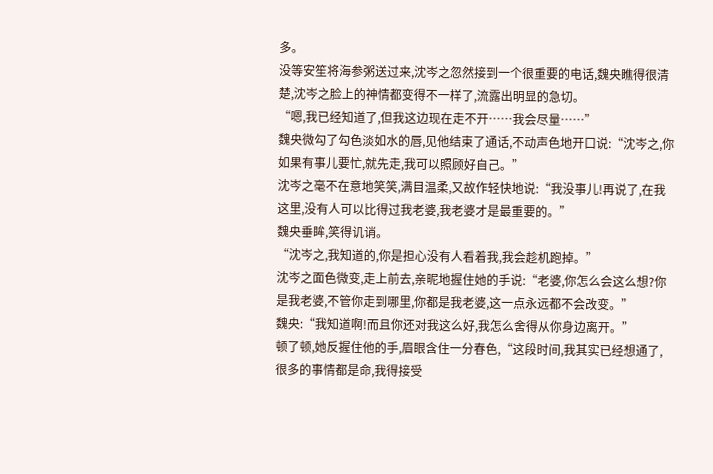多。
没等安笙将海参粥送过来,沈岑之忽然接到一个很重要的电话,魏央瞧得很清楚,沈岑之脸上的神情都变得不一样了,流露出明显的急切。
“嗯,我已经知道了,但我这边现在走不开……我会尽量……”
魏央微勾了勾色淡如水的唇,见他结束了通话,不动声色地开口说:“沈岑之,你如果有事儿要忙,就先走,我可以照顾好自己。”
沈岑之毫不在意地笑笑,满目温柔,又故作轻快地说:“我没事儿!再说了,在我这里,没有人可以比得过我老婆,我老婆才是最重要的。”
魏央垂眸,笑得讥诮。
“沈岑之,我知道的,你是担心没有人看着我,我会趁机跑掉。”
沈岑之面色微变,走上前去,亲昵地握住她的手说:“老婆,你怎么会这么想?你是我老婆,不管你走到哪里,你都是我老婆,这一点永远都不会改变。”
魏央:“我知道啊!而且你还对我这么好,我怎么舍得从你身边离开。”
顿了顿,她反握住他的手,眉眼含住一分春色,“这段时间,我其实已经想通了,很多的事情都是命,我得接受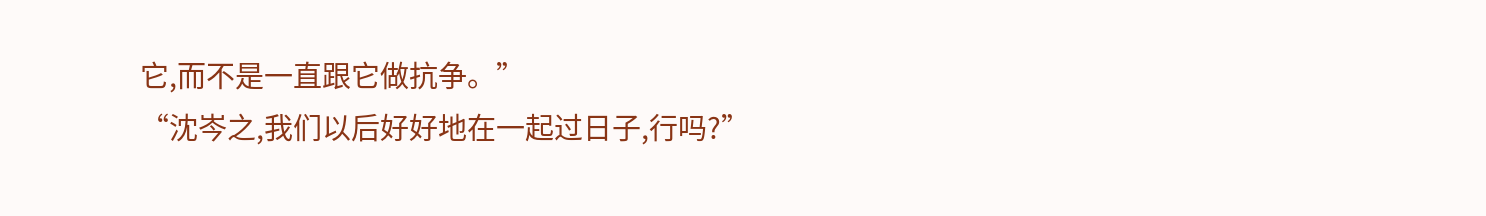它,而不是一直跟它做抗争。”
“沈岑之,我们以后好好地在一起过日子,行吗?”